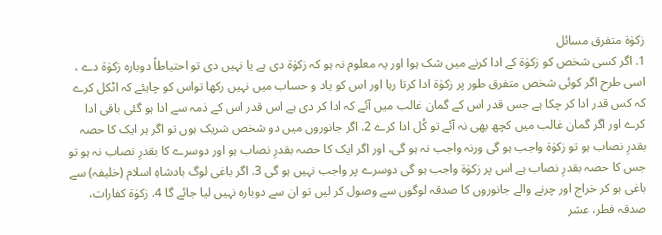زکوٰۃ متفرق مسائل
1. اگر کسی شخص کو زکوٰۃ کے ادا کرنے میں شک ہوا اور یہ معلوم نہ ہو کہ زکوٰۃ دی ہے یا نہیں دی تو احتیاطاً دوبارہ زکوٰۃ دے ، اسی طرح اگر کوئی شخص متفرق طور پر زکوٰۃ ادا کرتا رہا اور اس کو یاد و حساب میں نہیں رکھا تواس کو چاہئے کہ اٹکل کرے کہ کس قدر ادا کر چکا ہے جس قدر اس کے گمان غالب میں آئے کہ ادا کر دی ہے اس قدر اس کے ذمہ سے ادا ہو گئی باقی ادا کرے اور اگر گمان غالب میں کچھ بھی نہ آئے تو کُل ادا کرے 2. اگر جانوروں میں دو شخص شریک ہوں تو اگر ہر ایک کا حصہ بقدرِ نصاب ہو تو زکوٰۃ واجب ہو گی ورنہ واجب نہ ہو گی، اور اگر ایک کا حصہ بقدرِ نصاب ہو اور دوسرے کا بقدرِ نصاب نہ ہو تو جس کا حصہ بقدرِ نصاب ہے اس پر زکوٰۃ واجب ہو گی دوسرے پر واجب نہیں ہو گی 3. اگر باغی لوگ بادشاہِ اسلام (خلیفہ) سے باغی ہو کر خراج اور چرنے والے جانوروں کا صدقہ لوگوں سے وصول کر لیں تو ان سے دوبارہ نہیں لیا جائے گا 4. زکوٰۃ کفارات، صدقہ فطر، عشر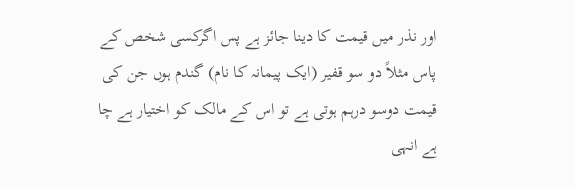اور نذر میں قیمت کا دینا جائز ہے پس اگرکسی شخص کے پاس مثلاً دو سو قفیر (ایک پیمانہ کا نام) گندم ہوں جن کی قیمت دوسو درہم ہوتی ہے تو اس کے مالک کو اختیار ہے چا ہے انہی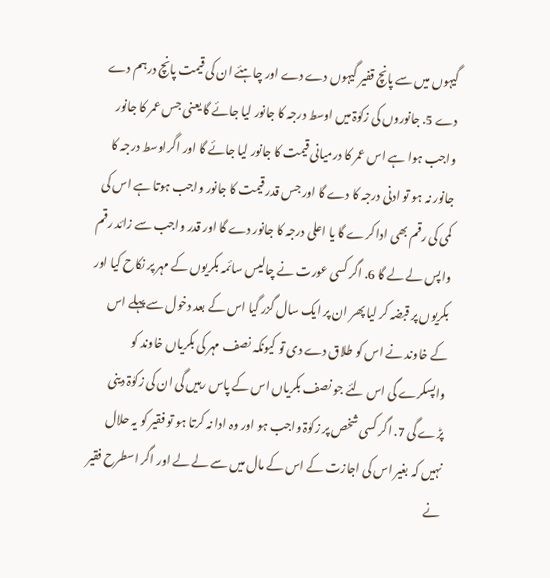گیہوں میں سے پانچ قفیر گیہوں دے دے اور چاہئے ان کی قیمت پانچ درہم دے دے 5. جانوروں کی زکوٰۃ میں اوسط درجہ کا جانور لیا جائے گا یعنی جس عمر کا جانور واجب ہوا ہے اس عمر کا درمیانی قیمت کا جانور لیا جائے گا اور اگراوسط درجہ کا جانور نہ ہو تو ادنی درجہ کا دے گا اور جس قدر قیمت کا جانور واجب ہوتا ہے اس کی کمی کی رقم بھی ادا کرے گا یا اعلی درجہ کا جانور دے گا اور قدر واجب سے زائد رقم واپس لے لے گا 6. اگر کسی عورت نے چالیس سائمہ بکریوں کے مہر پر نکاح کیا اور بکریوں پر قبضہ کر لیا پھر ان پر ایک سال گزر گیا اس کے بعد دخول سے پہلے اس کے خاوند نے اس کو طلاق دے دی تو کیونکہ نصف مہر کی بکریاں خاوند کو واپسکرے گی اس لئے جو نصف بکریاں اس کے پاس رہیں گی ان کی زکوٰۃ دینی پڑے گی 7. اگر کسی شخص پر زکوٰۃ واجب ہو اور وہ ادا نہ کرتا ہو تو فقیر کو یہ حلال نہیں کہ بغیر اس کی اجازت کے اس کے مال میں سے لے لے اور اگر اسطرح فقیر نے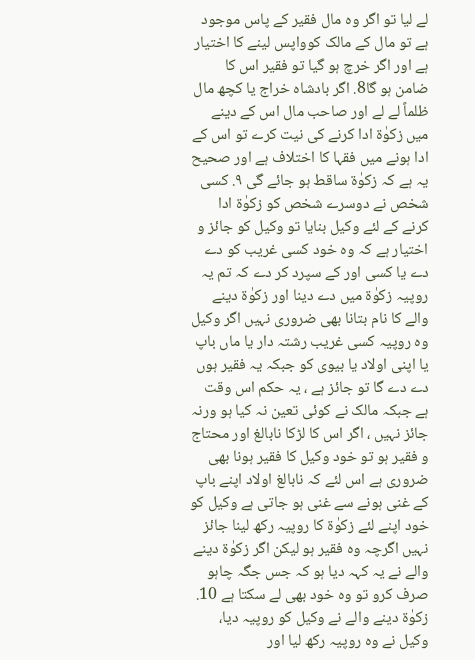لے لیا تو اگر وہ مال فقیر کے پاس موجود ہے تو مال کے مالک کوواپس لینے کا اختیار ہے اور اگر خرچ ہو گیا تو فقیر اس کا ضامن ہو گا8. اگر بادشاہ خراج یا کچھ مال ظلماً لے لے اور صاحب مال اس کے دینے میں زکوٰۃ ادا کرنے کی نیت کرے تو اس کے ادا ہونے میں فقہا کا اختلاف ہے اور صحیح یہ ہے کہ زکوٰۃ ساقط ہو جائے گی ۹. کسی شخص نے دوسرے شخص کو زکوٰۃ ادا کرنے کے لئے وکیل بنایا تو وکیل کو جائز و اختیار ہے کہ وہ خود کسی غریب کو دے دے یا کسی اور کے سپرد کر دے کہ تم یہ روپیہ زکوٰۃ میں دے دینا اور زکوٰۃ دینے والے کا نام بتانا بھی ضروری نہیں اگر وکیل وہ روپیہ کسی غریب رشتہ دار یا ماں باپ یا اپنی اولاد یا بیوی کو جبکہ یہ فقیر ہوں دے دے گا تو جائز ہے ، یہ حکم اس وقت ہے جبکہ مالک نے کوئی تعین نہ کیا ہو ورنہ جائز نہیں ، اگر اس کا لڑکا نابالغ اور محتاج و فقیر ہو تو خود وکیل کا فقیر ہونا بھی ضروری ہے اس لئے کہ نابالغ اولاد اپنے باپ کے غنی ہونے سے غنی ہو جاتی ہے وکیل کو خود اپنے لئے زکوٰۃ کا روپیہ رکھ لینا جائز نہیں اگرچہ وہ فقیر ہو لیکن اگر زکوٰۃ دینے والے نے یہ کہہ دیا ہو کہ جس جگہ چاہو صرف کرو تو وہ خود بھی لے سکتا ہے 10. زکوٰۃ دینے والے نے وکیل کو روپیہ دیا، وکیل نے وہ روپیہ رکھ لیا اور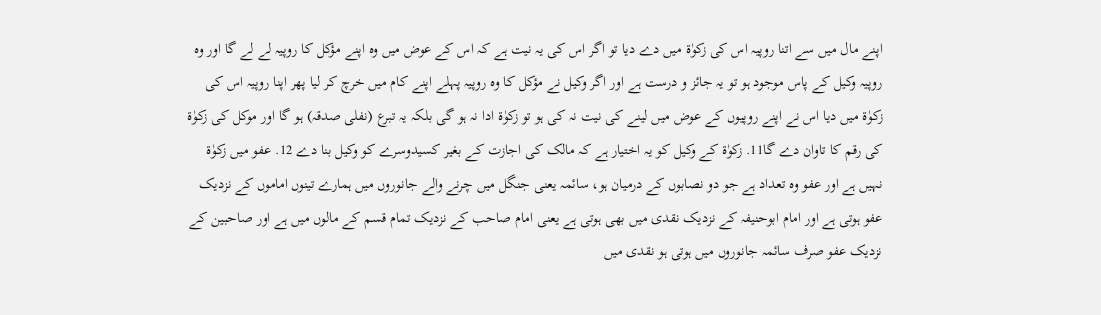اپنے مال میں سے اتنا روپیہ اس کی زکوٰۃ میں دے دیا تو اگر اس کی یہ نیت ہے کہ اس کے عوض میں وہ اپنے مؤکل کا روپیہ لے لے گا اور وہ روپیہ وکیل کے پاس موجود ہو تو یہ جائز و درست ہے اور اگر وکیل نے مؤکل کا وہ روپیہ پہلے اپنے کام میں خرچ کر لیا پھر اپنا روپیہ اس کی زکوٰۃ میں دیا اس نے اپنے روپیوں کے عوض میں لینے کی نیت نہ کی ہو تو زکوٰۃ ادا نہ ہو گی بلکہ یہ تبرع (نفلی صدقہ) ہو گا اور موکل کی زکوٰۃ کی رقم کا تاوان دے گا11. زکوٰۃ کے وکیل کو یہ اختیار ہے کہ مالک کی اجازت کے بغیر کسیدوسرے کو وکیل بنا دے 12. عفو میں زکوٰۃ نہیں ہے اور عفو وہ تعداد ہے جو دو نصابوں کے درمیان ہو، سائمہ یعنی جنگل میں چرنے والے جانوروں میں ہمارے تینوں اماموں کے نزدیک عفو ہوتی ہے اور امام ابوحنیفہ کے نزدیک نقدی میں بھی ہوتی ہے یعنی امام صاحب کے نزدیک تمام قسم کے مالوں میں ہے اور صاحبین کے نزدیک عفو صرف سائمہ جانوروں میں ہوتی ہو نقدی میں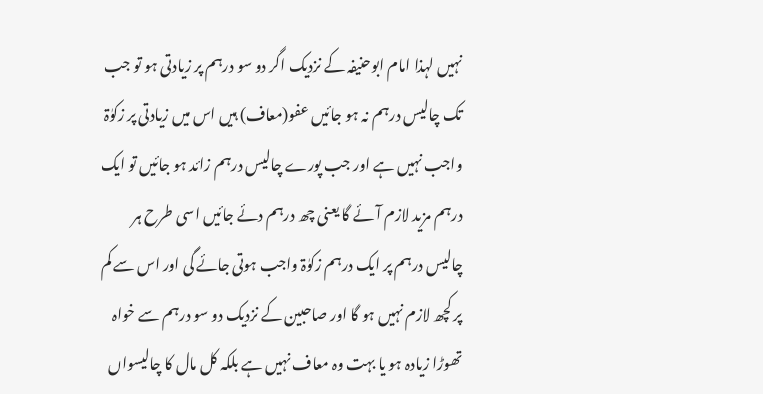نہیں لہذا امام ابوحنیفہ کے نزدیک اگر دو سو درہم پر زیادتی ہو تو جب تک چالیس درہم نہ ہو جائیں عفو(معاف) ہیں اس میں زیادتی پر زکوٰۃ واجب نہیں ہے اور جب پورے چالیس درہم زائد ہو جائیں تو ایک درہم مزید لازم آئے گا یعنی چھ درہم دئے جائیں اسی طرح ہر چالیس درہم پر ایک درہم زکوٰۃ واجب ہوتی جائے گی اور اس سے کم پر کچھ لازم نہیں ہو گا اور صاحبین کے نزدیک دو سو درہم سے خواہ تھوڑا زیادہ ہو یا بہت وہ معاف نہیں ہے بلکہ کل مال کا چالیسواں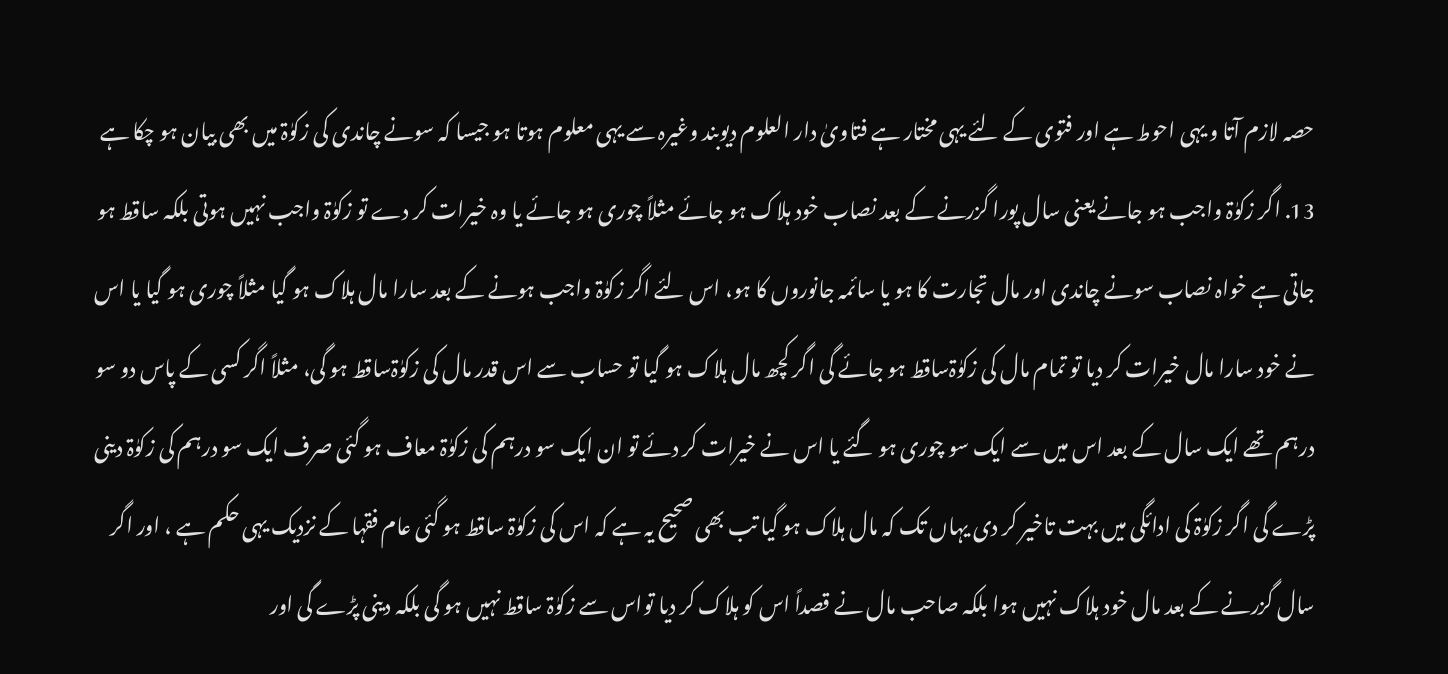حصہ لازم آتا و یہی احوط ہے اور فتوی کے لئے یہی مختار ہے فتاویٰ دار العلوم دیوبند وغیرہ سے یہی معلوم ہوتا ہو جیسا کہ سونے چاندی کی زکوٰۃ میں بھی بیان ہو چکا ہے 13. اگر زکوٰۃ واجب ہو جانے یعنی سال پورا گزرنے کے بعد نصاب خود ہلاک ہو جائے مثلاً چوری ہو جائے یا وہ خیرات کر دے تو زکوٰۃ واجب نہیں ہوتی بلکہ ساقط ہو جاتی ہے خواہ نصاب سونے چاندی اور مال تجارت کا ہو یا سائمہ جانوروں کا ہو، اس لئے اگر زکوٰۃ واجب ہونے کے بعد سارا مال ہلاک ہو گیا مثلاً چوری ہو گیا یا اس نے خود سارا مال خیرات کر دیا تو تمام مال کی زکوٰۃساقط ہو جائے گی اگر کچھ مال ہلاک ہو گیا تو حساب سے اس قدر مال کی زکوٰۃساقط ہو گی، مثلاً اگر کسی کے پاس دو سو درہم تھے ایک سال کے بعد اس میں سے ایک سو چوری ہو گئے یا اس نے خیرات کر دئے تو ان ایک سو درہم کی زکوٰۃ معاف ہو گئی صرف ایک سو درہم کی زکوٰۃ دینی پڑے گی اگر زکوٰۃ کی ادائگی میں بہت تاخیر کر دی یہاں تک کہ مال ہلاک ہو گیا تب بھی صحیح یہ ہے کہ اس کی زکوٰۃ ساقط ہو گئی عام فقہا کے نزدیک یہی حکم ہے ، اور اگر سال گزرنے کے بعد مال خود ہلاک نہیں ہوا بلکہ صاحب مال نے قصداً اس کو ہلاک کر دیا تواس سے زکوٰۃ ساقط نہیں ہو گی بلکہ دینی پڑے گی اور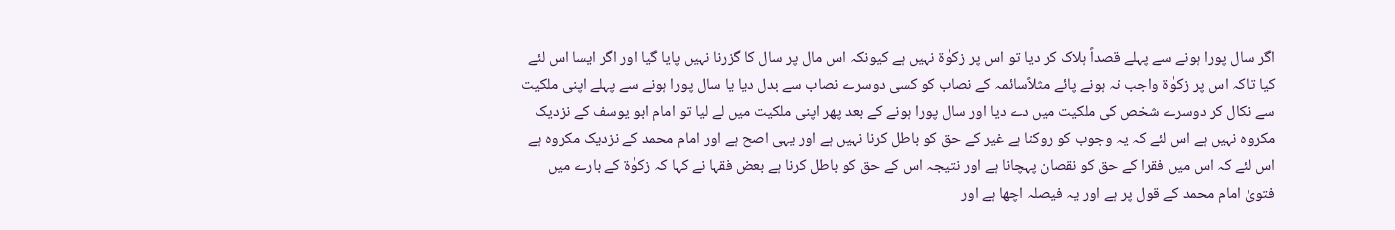اگر سال پورا ہونے سے پہلے قصداً ہلاک کر دیا تو اس پر زکوٰۃ نہیں ہے کیونکہ اس مال پر سال کا گزرنا نہیں پایا گیا اور اگر ایسا اس لئے کیا تاکہ اس پر زکوٰۃ واجب نہ ہونے پائے مثلاًسائمہ کے نصاب کو کسی دوسرے نصاب سے بدل دیا یا سال پورا ہونے سے پہلے اپنی ملکیت سے نکال کر دوسرے شخص کی ملکیت میں دے دیا اور سال پورا ہونے کے بعد پھر اپنی ملکیت میں لے لیا تو امام ابو یوسف کے نزدیک مکروہ نہیں ہے اس لئے کہ یہ وجوب کو روکنا ہے غیر کے حق کو باطل کرنا نہیں ہے اور یہی اصح ہے اور امام محمد کے نزدیک مکروہ ہے اس لئے کہ اس میں فقرا کے حق کو نقصان پہچانا ہے اور نتیجہ اس کے حق کو باطل کرنا ہے بعض فقہا نے کہا کہ زکوٰۃ کے بارے میں فتویٰ امام محمد کے قول پر ہے اور یہ فیصلہ اچھا ہے اور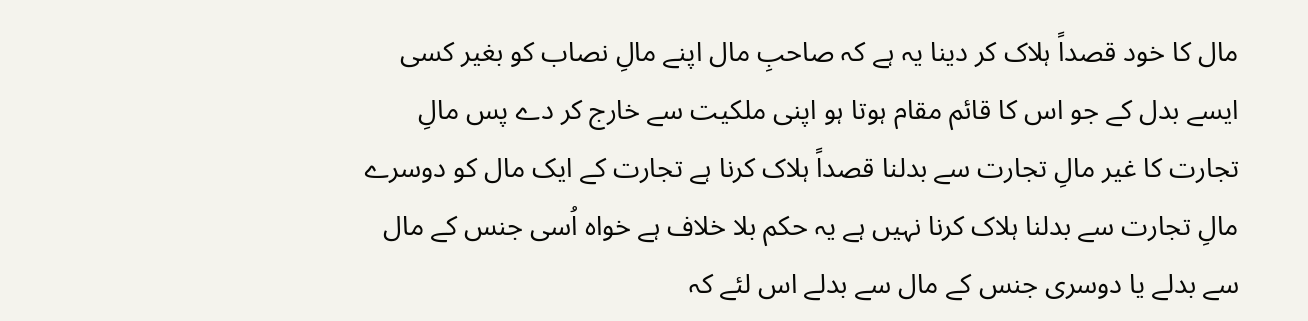مال کا خود قصداً ہلاک کر دینا یہ ہے کہ صاحبِ مال اپنے مالِ نصاب کو بغیر کسی ایسے بدل کے جو اس کا قائم مقام ہوتا ہو اپنی ملکیت سے خارج کر دے پس مالِ تجارت کا غیر مالِ تجارت سے بدلنا قصداً ہلاک کرنا ہے تجارت کے ایک مال کو دوسرے مالِ تجارت سے بدلنا ہلاک کرنا نہیں ہے یہ حکم بلا خلاف ہے خواہ اُسی جنس کے مال سے بدلے یا دوسری جنس کے مال سے بدلے اس لئے کہ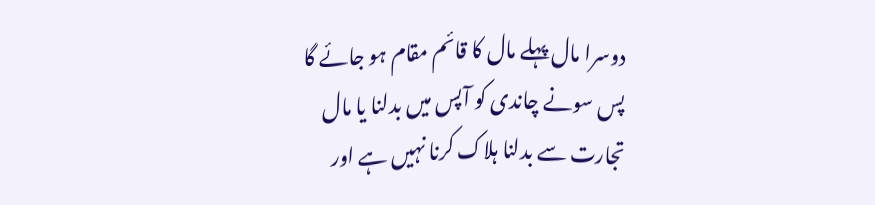دوسرا مال پہلے مال کا قائم مقام ہو جائے گا پس سونے چاندی کو آپس میں بدلنا یا مال تجارت سے بدلنا ہلاک کرنا نہیں ہے اور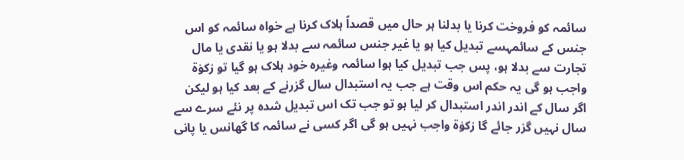سائمہ کو فروخت کرنا یا بدلنا ہر حال میں قصداً ہلاک کرنا ہے خواہ سائمہ کو اس جنس کے سائمہسے تبدیل کیا ہو یا غیر جنس سائمہ سے بدلا ہو یا نقدی یا مال تجارت سے بدلا ہو، پس جب تبدیل کیا ہوا سائمہ وغیرہ خود ہلاک ہو گیا تو زکوٰۃ واجب ہو گی یہ حکم اس وقت ہے جب یہ استبدال سال گزرنے کے بعد کیا ہو لیکن اگر سال کے اندر اندر استبدال کر لیا ہو تو جب تک اس تبدیل شدہ پر نئے سرے سے سال نہیں گزر جائے گا زکوٰۃ واجب نہیں ہو گی اگر کسی نے سائمہ کا گھانس یا پانی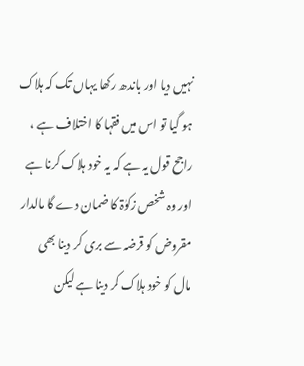نہیں دیا اور باندھ رکھا یہاں تک کہ ہلاک ہو گیا تو اس میں فقہا کا اختلاف ہے ، راجح قول یہ ہے کہ یہ خود ہلاک کرنا ہے اور وہ شخص زکوٰۃ کا ضمان دے گا مالدار مقروض کو قرضہ سے بری کر دینا بھی مال کو خود ہلاک کر دینا ہے لیکن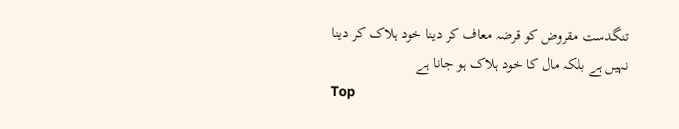تنگدست مقروض کو قرضہ معاف کر دینا خود ہلاک کر دینا نہیں ہے بلکہ مال کا خود ہلاک ہو جانا ہے
Top